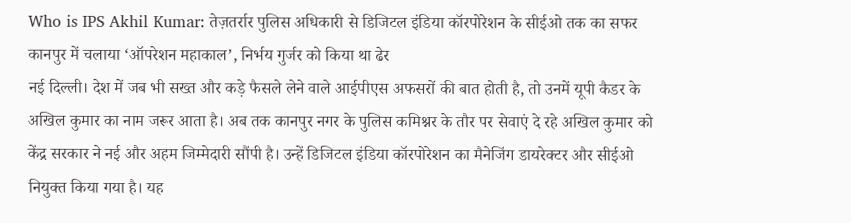Who is IPS Akhil Kumar: तेज़तर्रार पुलिस अधिकारी से डिजिटल इंडिया कॉरपोरेशन के सीईओ तक का सफर
कानपुर में चलाया ‘ऑपरेशन महाकाल’, निर्भय गुर्जर को किया था ढेर
नई दिल्ली। देश में जब भी सख्त और कड़े फैसले लेने वाले आईपीएस अफसरों की बात होती है, तो उनमें यूपी कैडर के अखिल कुमार का नाम जरूर आता है। अब तक कानपुर नगर के पुलिस कमिश्नर के तौर पर सेवाएं दे रहे अखिल कुमार को केंद्र सरकार ने नई और अहम जिम्मेदारी सौंपी है। उन्हें डिजिटल इंडिया कॉरपोरेशन का मैनेजिंग डायरेक्टर और सीईओ नियुक्त किया गया है। यह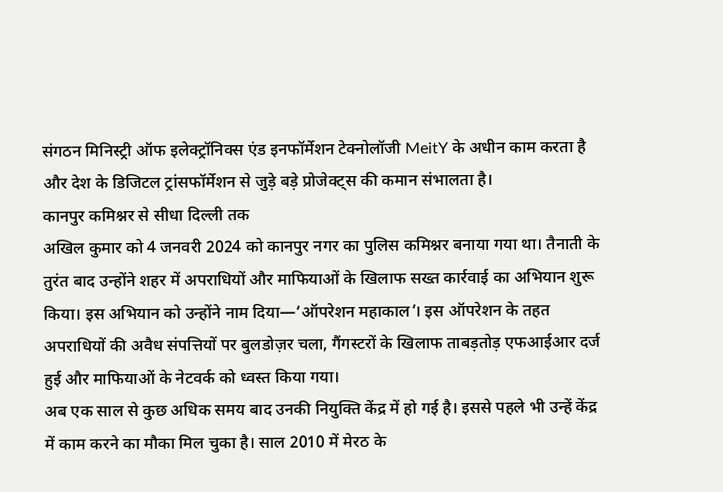संगठन मिनिस्ट्री ऑफ इलेक्ट्रॉनिक्स एंड इनफॉर्मेशन टेक्नोलॉजी MeitY के अधीन काम करता है और देश के डिजिटल ट्रांसफॉर्मेशन से जुड़े बड़े प्रोजेक्ट्स की कमान संभालता है।
कानपुर कमिश्नर से सीधा दिल्ली तक
अखिल कुमार को 4 जनवरी 2024 को कानपुर नगर का पुलिस कमिश्नर बनाया गया था। तैनाती के तुरंत बाद उन्होंने शहर में अपराधियों और माफियाओं के खिलाफ सख्त कार्रवाई का अभियान शुरू किया। इस अभियान को उन्होंने नाम दिया—‘ऑपरेशन महाकाल’। इस ऑपरेशन के तहत अपराधियों की अवैध संपत्तियों पर बुलडोज़र चला, गैंगस्टरों के खिलाफ ताबड़तोड़ एफआईआर दर्ज हुई और माफियाओं के नेटवर्क को ध्वस्त किया गया।
अब एक साल से कुछ अधिक समय बाद उनकी नियुक्ति केंद्र में हो गई है। इससे पहले भी उन्हें केंद्र में काम करने का मौका मिल चुका है। साल 2010 में मेरठ के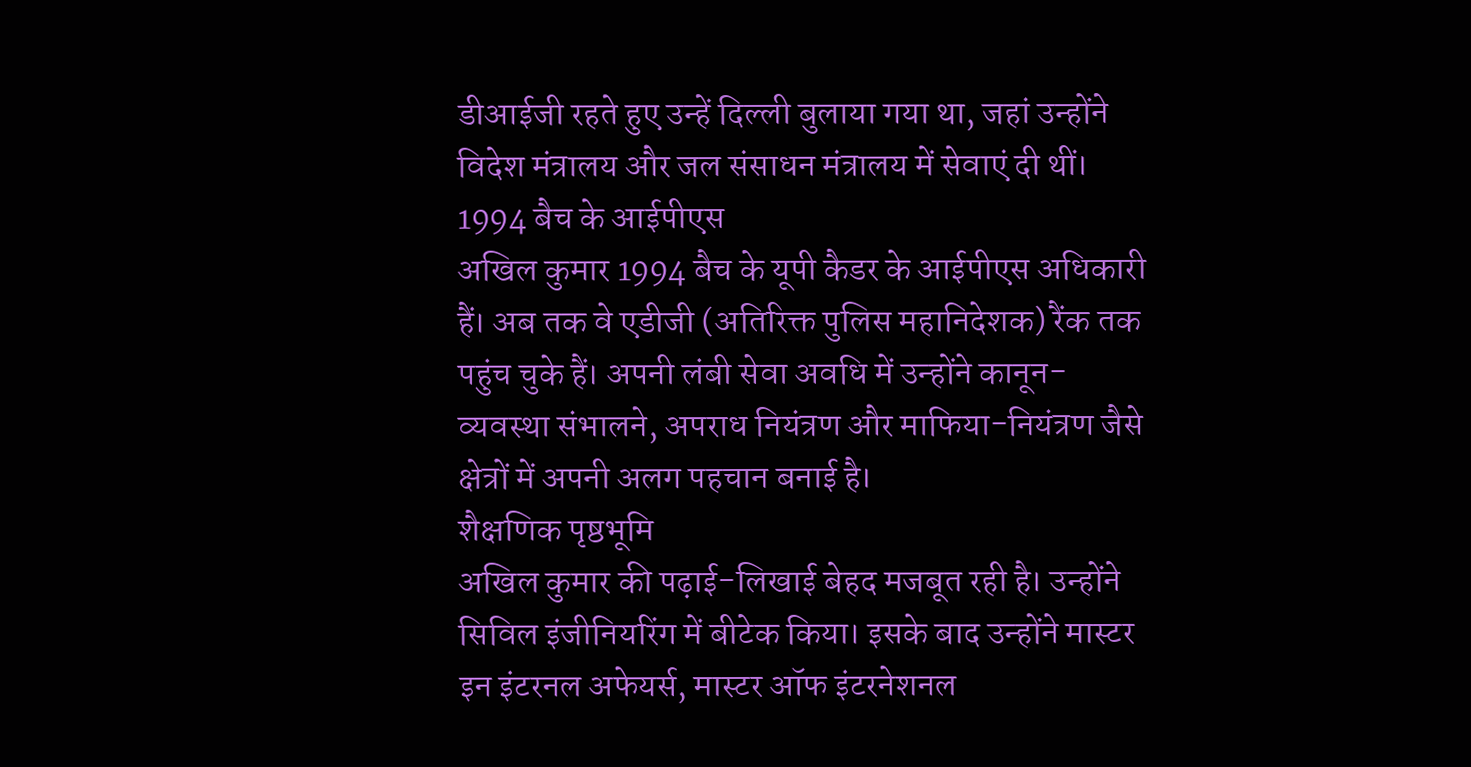डीआईजी रहते हुए उन्हें दिल्ली बुलाया गया था, जहां उन्होंने विदेश मंत्रालय और जल संसाधन मंत्रालय में सेवाएं दी थीं।
1994 बैच के आईपीएस
अखिल कुमार 1994 बैच के यूपी कैडर के आईपीएस अधिकारी हैं। अब तक वे एडीजी (अतिरिक्त पुलिस महानिदेशक) रैंक तक पहुंच चुके हैं। अपनी लंबी सेवा अवधि में उन्होंने कानून-व्यवस्था संभालने, अपराध नियंत्रण और माफिया-नियंत्रण जैसे क्षेत्रों में अपनी अलग पहचान बनाई है।
शैक्षणिक पृष्ठभूमि
अखिल कुमार की पढ़ाई-लिखाई बेहद मजबूत रही है। उन्होंने सिविल इंजीनियरिंग में बीटेक किया। इसके बाद उन्होंने मास्टर इन इंटरनल अफेयर्स, मास्टर ऑफ इंटरनेशनल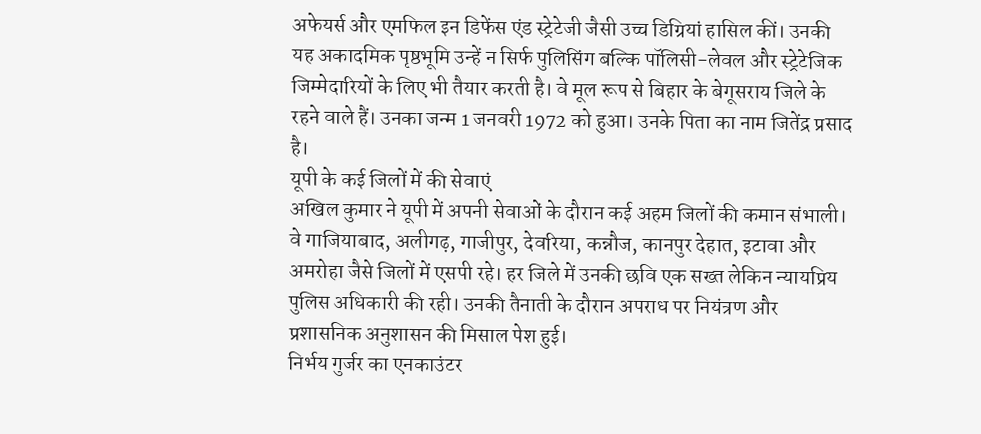अफेयर्स और एमफिल इन डिफेंस एंड स्ट्रेटेजी जैसी उच्च डिग्रियां हासिल कीं। उनकी यह अकादमिक पृष्ठभूमि उन्हें न सिर्फ पुलिसिंग बल्कि पॉलिसी-लेवल और स्ट्रेटेजिक जिम्मेदारियों के लिए भी तैयार करती है। वे मूल रूप से बिहार के बेगूसराय जिले के रहने वाले हैं। उनका जन्म 1 जनवरी 1972 को हुआ। उनके पिता का नाम जितेंद्र प्रसाद है।
यूपी के कई जिलों में की सेवाएं
अखिल कुमार ने यूपी में अपनी सेवाओं के दौरान कई अहम जिलों की कमान संभाली। वे गाजियाबाद, अलीगढ़, गाजीपुर, देवरिया, कन्नौज, कानपुर देहात, इटावा और अमरोहा जैसे जिलों में एसपी रहे। हर जिले में उनकी छवि एक सख्त लेकिन न्यायप्रिय पुलिस अधिकारी की रही। उनकी तैनाती के दौरान अपराध पर नियंत्रण और प्रशासनिक अनुशासन की मिसाल पेश हुई।
निर्भय गुर्जर का एनकाउंटर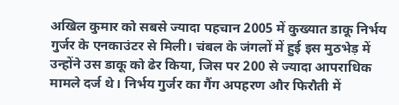अखिल कुमार को सबसे ज्यादा पहचान 2005 में कुख्यात डाकू निर्भय गुर्जर के एनकाउंटर से मिली। चंबल के जंगलों में हुई इस मुठभेड़ में उन्होंने उस डाकू को ढेर किया, जिस पर 200 से ज्यादा आपराधिक मामले दर्ज थे। निर्भय गुर्जर का गैंग अपहरण और फिरौती में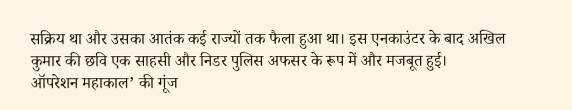सक्रिय था और उसका आतंक कई राज्यों तक फैला हुआ था। इस एनकाउंटर के बाद अखिल कुमार की छवि एक साहसी और निडर पुलिस अफसर के रूप में और मजबूत हुई।
ऑपरेशन महाकाल’ की गूंज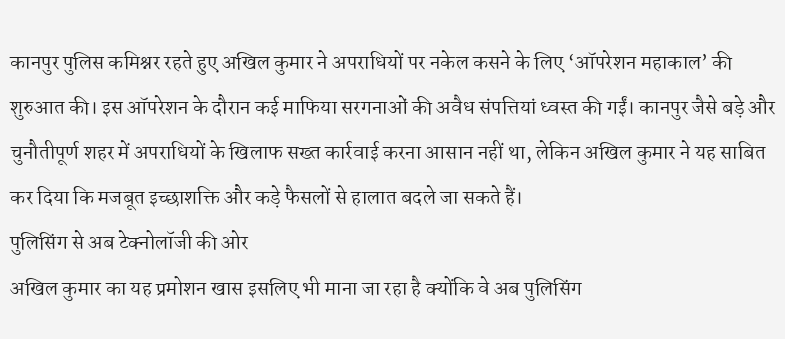कानपुर पुलिस कमिश्नर रहते हुए अखिल कुमार ने अपराधियों पर नकेल कसने के लिए ‘ऑपरेशन महाकाल’ की शुरुआत की। इस ऑपरेशन के दौरान कई माफिया सरगनाओं की अवैध संपत्तियां ध्वस्त की गईं। कानपुर जैसे बड़े और चुनौतीपूर्ण शहर में अपराधियों के खिलाफ सख्त कार्रवाई करना आसान नहीं था, लेकिन अखिल कुमार ने यह साबित कर दिया कि मजबूत इच्छाशक्ति और कड़े फैसलों से हालात बदले जा सकते हैं।
पुलिसिंग से अब टेक्नोलॉजी की ओर
अखिल कुमार का यह प्रमोशन खास इसलिए भी माना जा रहा है क्योंकि वे अब पुलिसिंग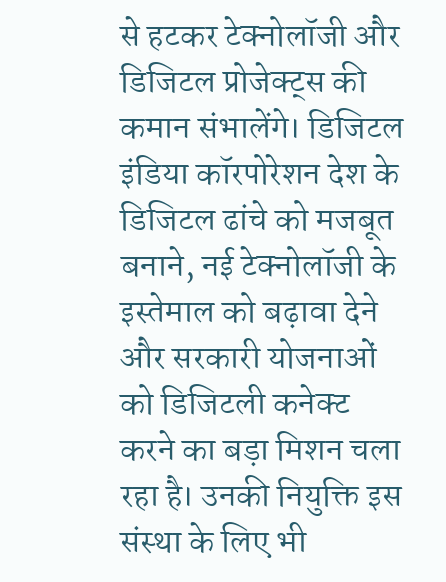से हटकर टेक्नोलॉजी और डिजिटल प्रोजेक्ट्स की कमान संभालेंगे। डिजिटल इंडिया कॉरपोरेशन देश के डिजिटल ढांचे को मजबूत बनाने, नई टेक्नोलॉजी के इस्तेमाल को बढ़ावा देने और सरकारी योजनाओं को डिजिटली कनेक्ट करने का बड़ा मिशन चला रहा है। उनकी नियुक्ति इस संस्था के लिए भी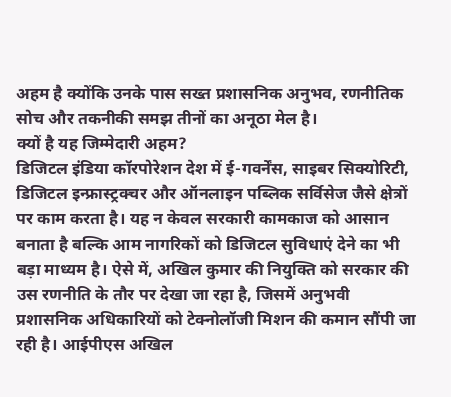अहम है क्योंकि उनके पास सख्त प्रशासनिक अनुभव, रणनीतिक सोच और तकनीकी समझ तीनों का अनूठा मेल है।
क्यों है यह जिम्मेदारी अहम?
डिजिटल इंडिया कॉरपोरेशन देश में ई-गवर्नेंस, साइबर सिक्योरिटी, डिजिटल इन्फ्रास्ट्रक्चर और ऑनलाइन पब्लिक सर्विसेज जैसे क्षेत्रों पर काम करता है। यह न केवल सरकारी कामकाज को आसान बनाता है बल्कि आम नागरिकों को डिजिटल सुविधाएं देने का भी बड़ा माध्यम है। ऐसे में, अखिल कुमार की नियुक्ति को सरकार की उस रणनीति के तौर पर देखा जा रहा है, जिसमें अनुभवी प्रशासनिक अधिकारियों को टेक्नोलॉजी मिशन की कमान सौंपी जा रही है। आईपीएस अखिल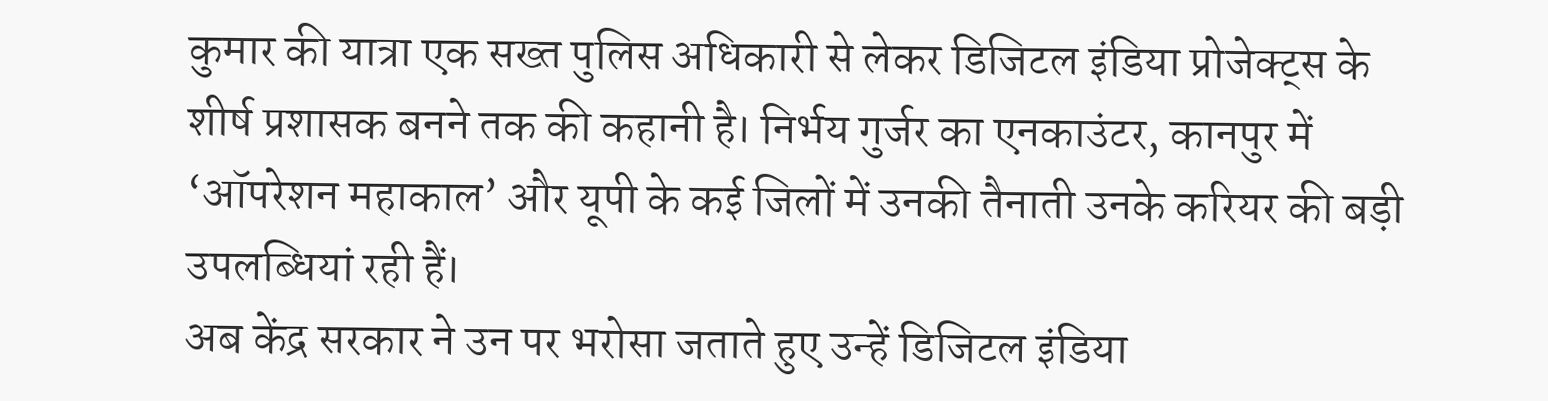कुमार की यात्रा एक सख्त पुलिस अधिकारी से लेकर डिजिटल इंडिया प्रोजेक्ट्स के शीर्ष प्रशासक बनने तक की कहानी है। निर्भय गुर्जर का एनकाउंटर, कानपुर में ‘ऑपरेशन महाकाल’ और यूपी के कई जिलों में उनकी तैनाती उनके करियर की बड़ी उपलब्धियां रही हैं।
अब केंद्र सरकार ने उन पर भरोसा जताते हुए उन्हें डिजिटल इंडिया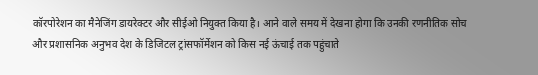कॉरपोरेशन का मैनेजिंग डायरेक्टर और सीईओ नियुक्त किया है। आने वाले समय में देखना होगा कि उनकी रणनीतिक सोच और प्रशासनिक अनुभव देश के डिजिटल ट्रांसफॉर्मेशन को किस नई ऊंचाई तक पहुंचाते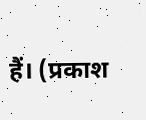हैं। (प्रकाश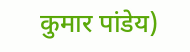कुमार पांडेय)